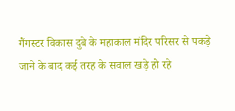गैंगस्टर विकास दुबे के महाकाल मंदिर परिसर से पकड़े जाने के बाद कई तरह के सवाल खड़े हो रहे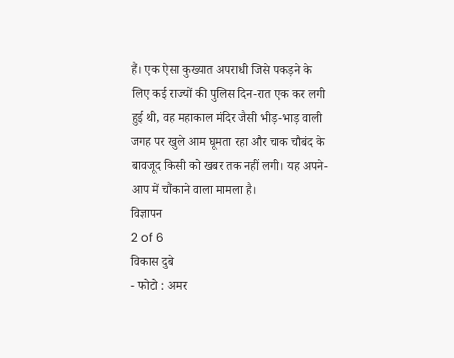हैं। एक ऐसा कुख्यात अपराधी जिसे पकड़ने के लिए कई राज्यों की पुलिस दिन-रात एक कर लगी हुई थी, वह महाकाल मंदिर जैसी भीड़-भाड़ वाली जगह पर खुले आम घूमता रहा और चाक चौबंद के बावजूद किसी को खबर तक नहीं लगी। यह अपने-आप में चौंकाने वाला मामला है।
विज्ञापन
2 of 6
विकास दुबे
- फोटो : अमर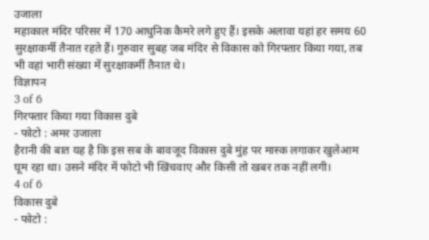उजाला
महाकाल मंदिर परिसर में 170 आधुनिक कैमरे लगे हुए हैं। इसके अलावा यहां हर समय 60 सुरक्षाकर्मी तैनात रहते हैं। गुरुवार सुबह जब मंदिर से विकास को गिरफ्तार किया गया, तब भी वहां भारी संख्या में सुरक्षाकर्मी तैनात थे।
विज्ञापन
3 of 6
गिरफ्तार किया गया विकास दुबे
- फोटो : अमर उजाला
हैरानी की बात यह है कि इस सब के बावजूद विकास दुबे मुंह पर मास्क लगाकर खुलेआम घूम रहा था। उसने मंदिर में फोटो भी खिंचवाए और किसी तो खबर तक नहीं लगी।
4 of 6
विकास दुबे
- फोटो :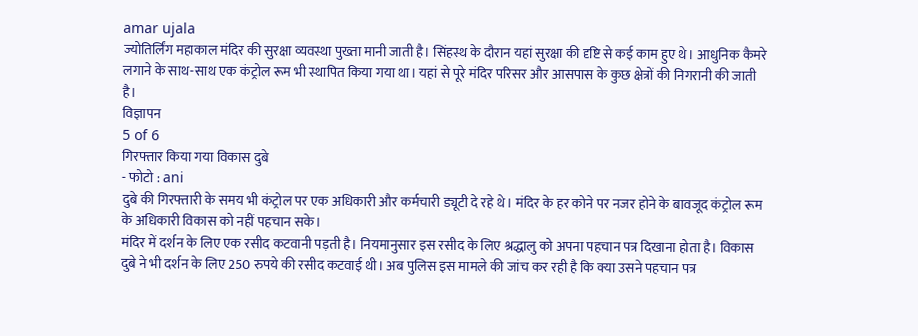amar ujala
ज्योतिर्लिंग महाकाल मंदिर की सुरक्षा व्यवस्था पुख्ता मानी जाती है। सिंहस्थ के दौरान यहां सुरक्षा की दृष्टि से कई काम हुए थे। आधुनिक कैमरे लगाने के साथ-साथ एक कंट्रोल रूम भी स्थापित किया गया था। यहां से पूरे मंदिर परिसर और आसपास के कुछ क्षेत्रों की निगरानी की जाती है।
विज्ञापन
5 of 6
गिरफ्तार किया गया विकास दुबे
- फोटो : ani
दुबे की गिरफ्तारी के समय भी कंट्रोल पर एक अधिकारी और कर्मचारी ड्यूटी दे रहे थे। मंदिर के हर कोने पर नजर होने के बावजूद कंट्रोल रूम के अधिकारी विकास को नहीं पहचान सके।
मंदिर में दर्शन के लिए एक रसीद कटवानी पड़ती है। नियमानुसार इस रसीद के लिए श्रद्धालु को अपना पहचान पत्र दिखाना होता है। विकास दुबे ने भी दर्शन के लिए 250 रुपये की रसीद कटवाई थी। अब पुलिस इस मामले की जांच कर रही है कि क्या उसने पहचान पत्र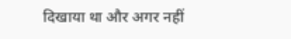दिखाया था और अगर नहीं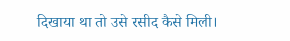दिखाया था तो उसे रसीद कैसे मिली।